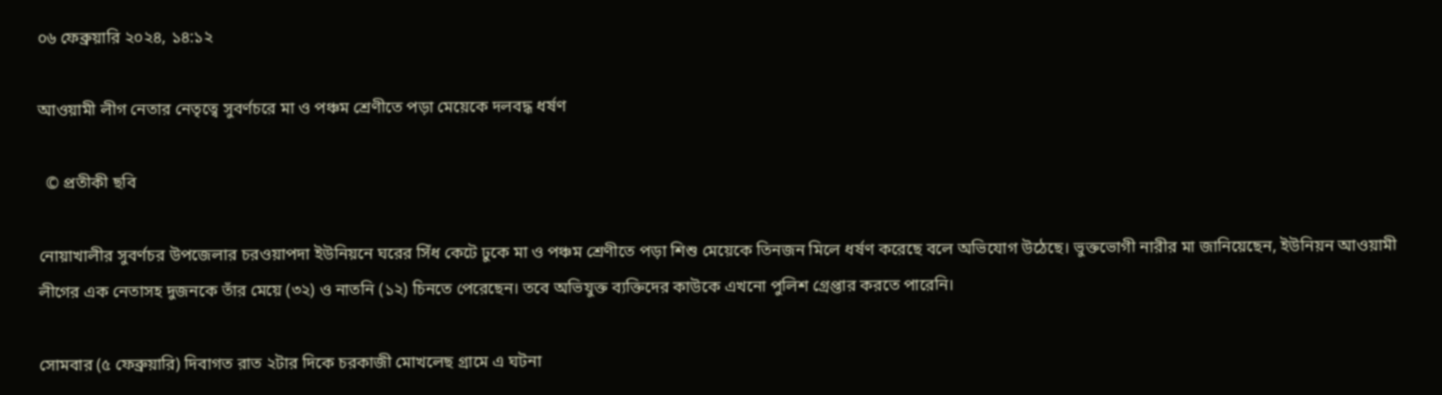০৬ ফেব্রুয়ারি ২০২৪, ১৪:১২

আওয়ামী লীগ নেতার নেতৃত্বে সুবর্ণচরে মা ও পঞ্চম শ্রেণীতে পড়া মেয়েকে দলবদ্ধ ধর্ষণ

  © প্রতীকী ছবি

নোয়াখালীর সুবর্ণচর উপজেলার চরওয়াপদা ইউনিয়নে ঘরের সিঁধ কেটে ঢুকে মা ও পঞ্চম শ্রেণীতে পড়া শিশু মেয়েকে তিনজন মিলে ধর্ষণ করেছে বলে অভিযোগ উঠেছে। ভুক্তভোগী নারীর মা জানিয়েছেন, ইউনিয়ন আওয়ামী লীগের এক নেতাসহ দুজনকে তাঁর মেয়ে (৩২) ও নাতনি (১২) চিনতে পেরেছেন। তবে অভিযুক্ত ব্যক্তিদের কাউকে এখনো পুলিশ গ্রেপ্তার করতে পারেনি।

সোমবার (৫ ফেব্রুয়ারি) দিবাগত রাত ২টার দিকে চরকাজী মোখলেছ গ্রামে এ ঘটনা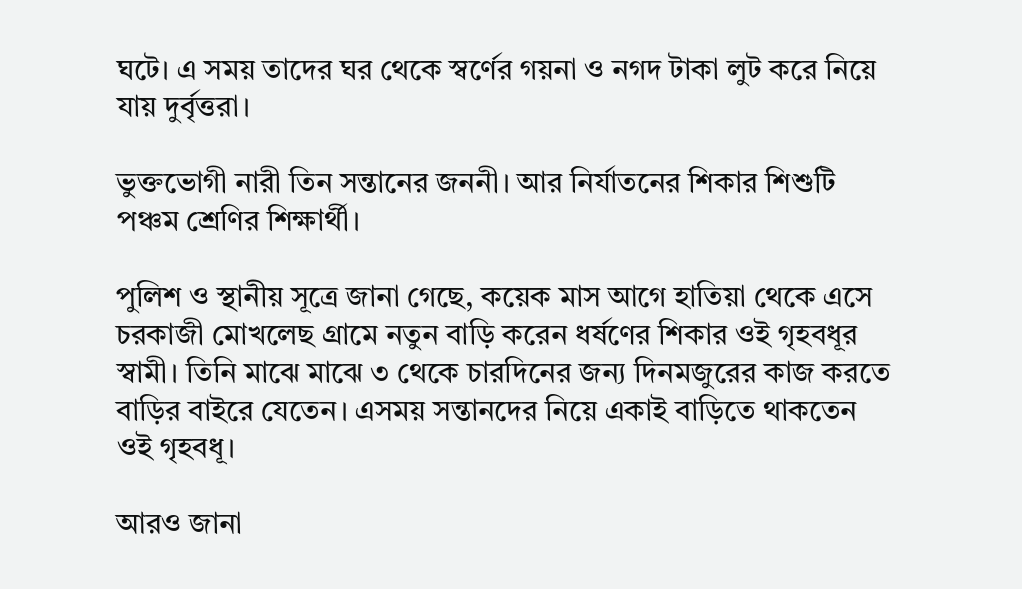ঘটে। এ সময় তাদের ঘর থেকে স্বর্ণের গয়না ও নগদ টাকা লুট করে নিয়ে যায় দুর্বৃত্তরা।

ভুক্তভোগী নারী তিন সন্তানের জননী। আর নির্যাতনের শিকার শিশুটি পঞ্চম শ্রেণির শিক্ষার্থী।

পুলিশ ও স্থানীয় সূত্রে জানা গেছে, কয়েক মাস আগে হাতিয়া থেকে এসে চরকাজী মোখলেছ গ্রামে নতুন বাড়ি করেন ধর্ষণের শিকার ওই গৃহবধূর স্বামী। তিনি মাঝে মাঝে ৩ থেকে চারদিনের জন্য দিনমজুরের কাজ করতে বাড়ির বাইরে যেতেন। এসময় সন্তানদের নিয়ে একাই বাড়িতে থাকতেন ওই গৃহবধূ।

আরও জানা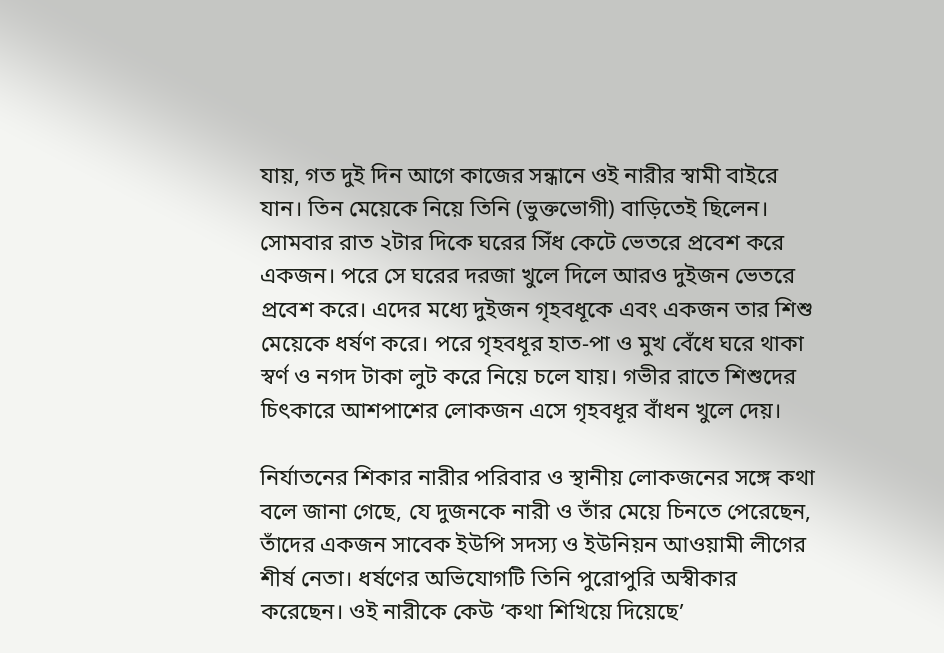যায়, গত দুই দিন আগে কাজের সন্ধানে ওই নারীর স্বামী বাইরে যান। তিন মেয়েকে নিয়ে তিনি (ভুক্তভোগী) বাড়িতেই ছিলেন। সোমবার রাত ২টার দিকে ঘরের সিঁধ কেটে ভেতরে প্রবেশ করে একজন। পরে সে ঘরের দরজা খুলে দিলে আরও দুইজন ভেতরে প্রবেশ করে। এদের মধ্যে দুইজন গৃহবধূকে এবং একজন তার শিশু মেয়েকে ধর্ষণ করে। পরে গৃহবধূর হাত-পা ও মুখ বেঁধে ঘরে থাকা স্বর্ণ ও নগদ টাকা লুট করে নিয়ে চলে যায়। গভীর রাতে শিশুদের চিৎকারে আশপাশের লোকজন এসে গৃহবধূর বাঁধন খুলে দেয়।

নির্যাতনের শিকার নারীর পরিবার ও স্থানীয় লোকজনের সঙ্গে কথা বলে জানা গেছে, যে দুজনকে নারী ও তাঁর মেয়ে চিনতে পেরেছেন, তাঁদের একজন সাবেক ইউপি সদস্য ও ইউনিয়ন আওয়ামী লীগের শীর্ষ নেতা। ধর্ষণের অভিযোগটি তিনি পুরোপুরি অস্বীকার করেছেন। ওই নারীকে কেউ ‘কথা শিখিয়ে দিয়েছে’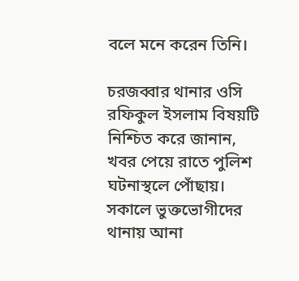বলে মনে করেন তিনি।

চরজব্বার থানার ওসি রফিকুল ইসলাম বিষয়টি নিশ্চিত করে জানান, খবর পেয়ে রাতে পুলিশ ঘটনাস্থলে পোঁছায়। সকালে ভুক্তভোগীদের থানায় আনা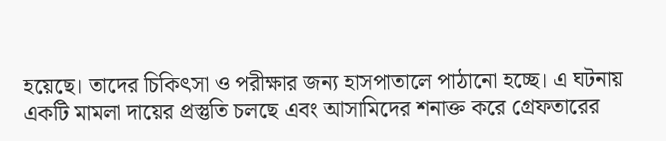হয়েছে। তাদের চিকিৎসা ও পরীক্ষার জন্য হাসপাতালে পাঠানো হচ্ছে। এ ঘটনায় একটি মামলা দায়ের প্রস্তুতি চলছে এবং আসামিদের শনাক্ত করে গ্রেফতারের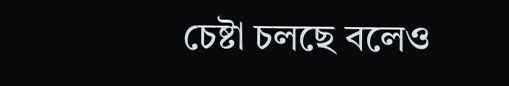চেষ্টা চলছে বলেও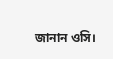জানান ওসি।